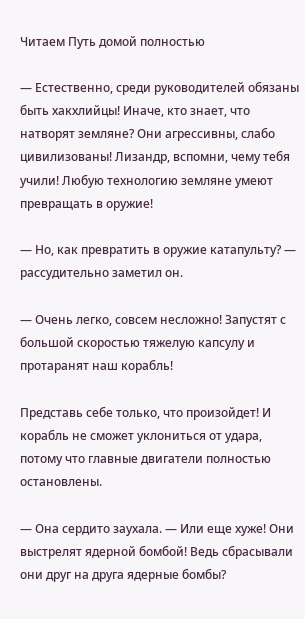Читаем Путь домой полностью

— Естественно, среди руководителей обязаны быть хакхлийцы! Иначе, кто знает, что натворят земляне? Они агрессивны, слабо цивилизованы! Лизандр, вспомни, чему тебя учили! Любую технологию земляне умеют превращать в оружие!

— Но, как превратить в оружие катапульту? — рассудительно заметил он.

— Очень легко, совсем несложно! Запустят с большой скоростью тяжелую капсулу и протаранят наш корабль!

Представь себе только, что произойдет! И корабль не сможет уклониться от удара, потому что главные двигатели полностью остановлены.

— Она сердито заухала. — Или еще хуже! Они выстрелят ядерной бомбой! Ведь сбрасывали они друг на друга ядерные бомбы?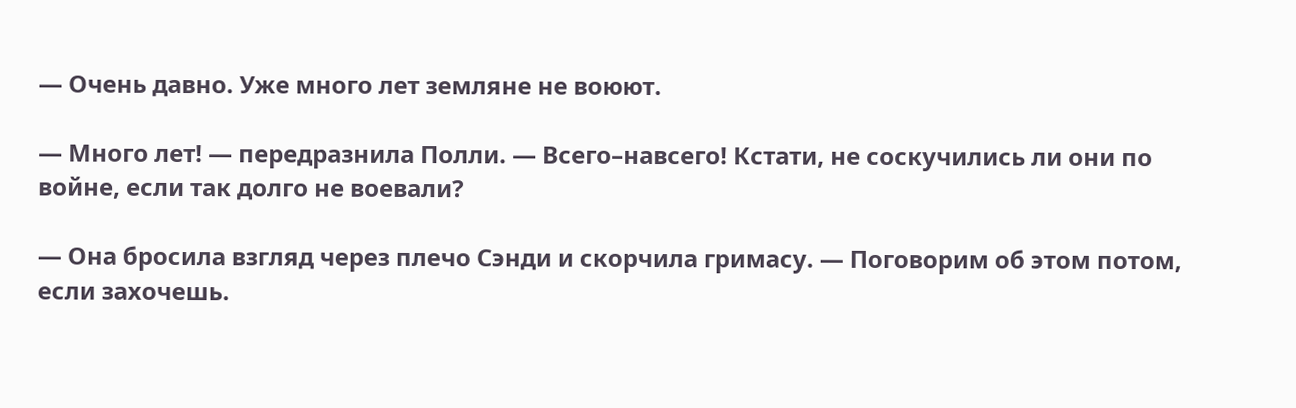— Очень давно. Уже много лет земляне не воюют.

— Много лет! — передразнила Полли. — Всего–навсего! Кстати, не соскучились ли они по войне, если так долго не воевали?

— Она бросила взгляд через плечо Сэнди и скорчила гримасу. — Поговорим об этом потом, если захочешь.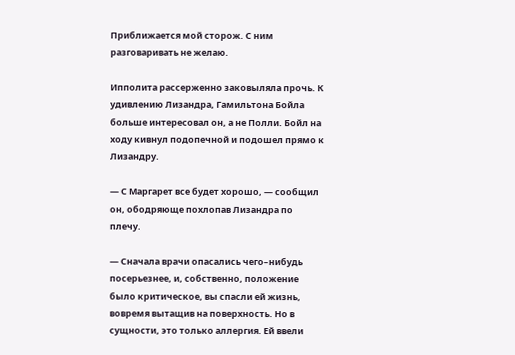Приближается мой сторож. С ним разговаривать не желаю.

Ипполита рассерженно заковыляла прочь. К удивлению Лизандра, Гамильтона Бойла больше интересовал он, а не Полли. Бойл на ходу кивнул подопечной и подошел прямо к Лизандру.

— С Маргарет все будет хорошо, — сообщил он, ободряюще похлопав Лизандра по плечу.

— Сначала врачи опасались чего–нибудь посерьезнее, и, собственно, положение было критическое, вы спасли ей жизнь, вовремя вытащив на поверхность. Но в сущности, это только аллергия. Ей ввели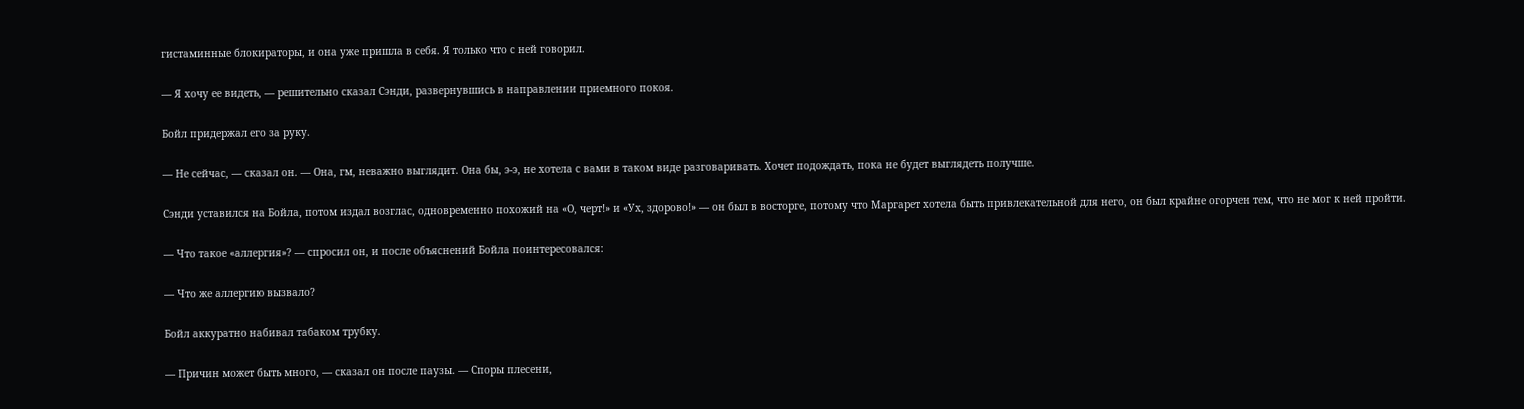гистаминные блокираторы, и она уже пришла в себя. Я только что с ней говорил.

— Я хочу ее видеть, — решительно сказал Сэнди, развернувшись в направлении приемного покоя.

Бойл придержал его за руку.

— Не сейчас, — сказал он. — Она, гм, неважно выглядит. Она бы, э-э, не хотела с вами в таком виде разговаривать. Хочет подождать, пока не будет выглядеть получше.

Сэнди уставился на Бойла, потом издал возглас, одновременно похожий на «О, черт!» и «Ух, здорово!» — он был в восторге, потому что Маргарет хотела быть привлекательной для него, он был крайне огорчен тем, что не мог к ней пройти.

— Что такое «аллергия»? — спросил он, и после объяснений Бойла поинтересовался:

— Что же аллергию вызвало?

Бойл аккуратно набивал табаком трубку.

— Причин может быть много, — сказал он после паузы. — Споры плесени,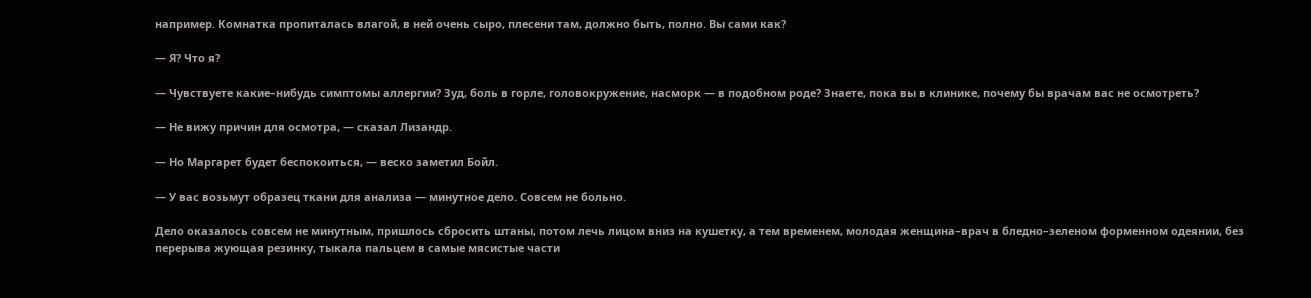например. Комнатка пропиталась влагой, в ней очень сыро, плесени там, должно быть, полно. Вы сами как?

— Я? Что я?

— Чувствуете какие–нибудь симптомы аллергии? Зуд, боль в горле, головокружение, насморк — в подобном роде? Знаете, пока вы в клинике, почему бы врачам вас не осмотреть?

— Не вижу причин для осмотра, — сказал Лизандр.

— Но Маргарет будет беспокоиться, — веско заметил Бойл.

— У вас возьмут образец ткани для анализа — минутное дело. Совсем не больно.

Дело оказалось совсем не минутным, пришлось сбросить штаны, потом лечь лицом вниз на кушетку, а тем временем, молодая женщина–врач в бледно–зеленом форменном одеянии, без перерыва жующая резинку, тыкала пальцем в самые мясистые части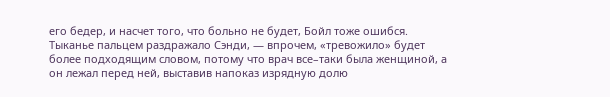его бедер, и насчет того, что больно не будет, Бойл тоже ошибся. Тыканье пальцем раздражало Сэнди, — впрочем, «тревожило» будет более подходящим словом, потому что врач все–таки была женщиной, а он лежал перед ней, выставив напоказ изрядную долю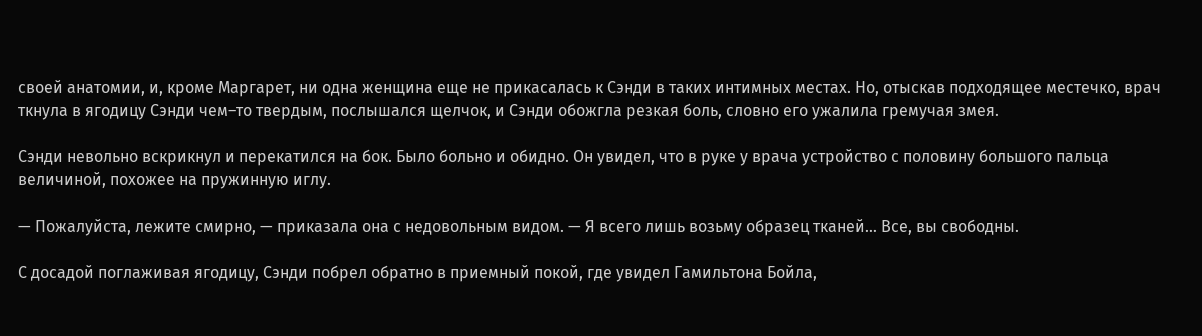своей анатомии, и, кроме Маргарет, ни одна женщина еще не прикасалась к Сэнди в таких интимных местах. Но, отыскав подходящее местечко, врач ткнула в ягодицу Сэнди чем–то твердым, послышался щелчок, и Сэнди обожгла резкая боль, словно его ужалила гремучая змея.

Сэнди невольно вскрикнул и перекатился на бок. Было больно и обидно. Он увидел, что в руке у врача устройство с половину большого пальца величиной, похожее на пружинную иглу.

— Пожалуйста, лежите смирно, — приказала она с недовольным видом. — Я всего лишь возьму образец тканей… Все, вы свободны.

С досадой поглаживая ягодицу, Сэнди побрел обратно в приемный покой, где увидел Гамильтона Бойла,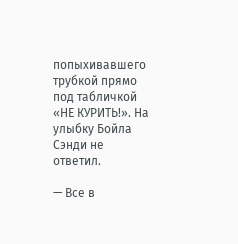попыхивавшего трубкой прямо под табличкой «НЕ КУРИТЬ!». На улыбку Бойла Сэнди не ответил.

— Все в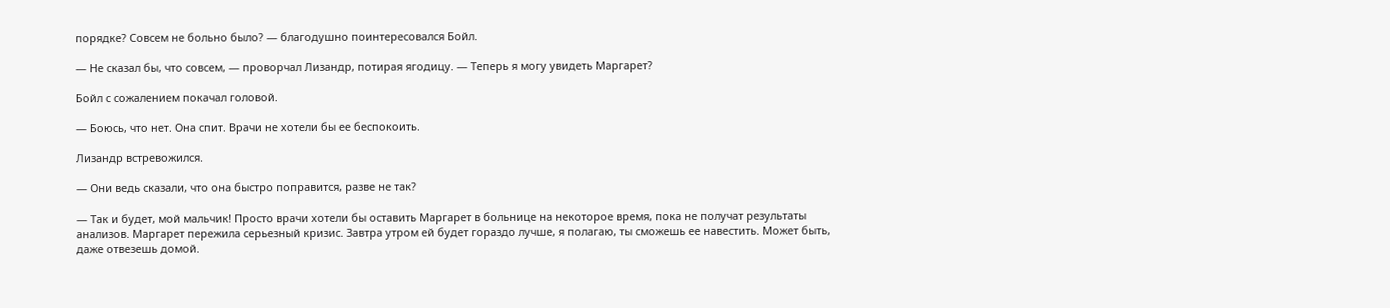порядке? Совсем не больно было? — благодушно поинтересовался Бойл.

— Не сказал бы, что совсем, — проворчал Лизандр, потирая ягодицу. — Теперь я могу увидеть Маргарет?

Бойл с сожалением покачал головой.

— Боюсь, что нет. Она спит. Врачи не хотели бы ее беспокоить.

Лизандр встревожился.

— Они ведь сказали, что она быстро поправится, разве не так?

— Так и будет, мой мальчик! Просто врачи хотели бы оставить Маргарет в больнице на некоторое время, пока не получат результаты анализов. Маргарет пережила серьезный кризис. Завтра утром ей будет гораздо лучше, я полагаю, ты сможешь ее навестить. Может быть, даже отвезешь домой.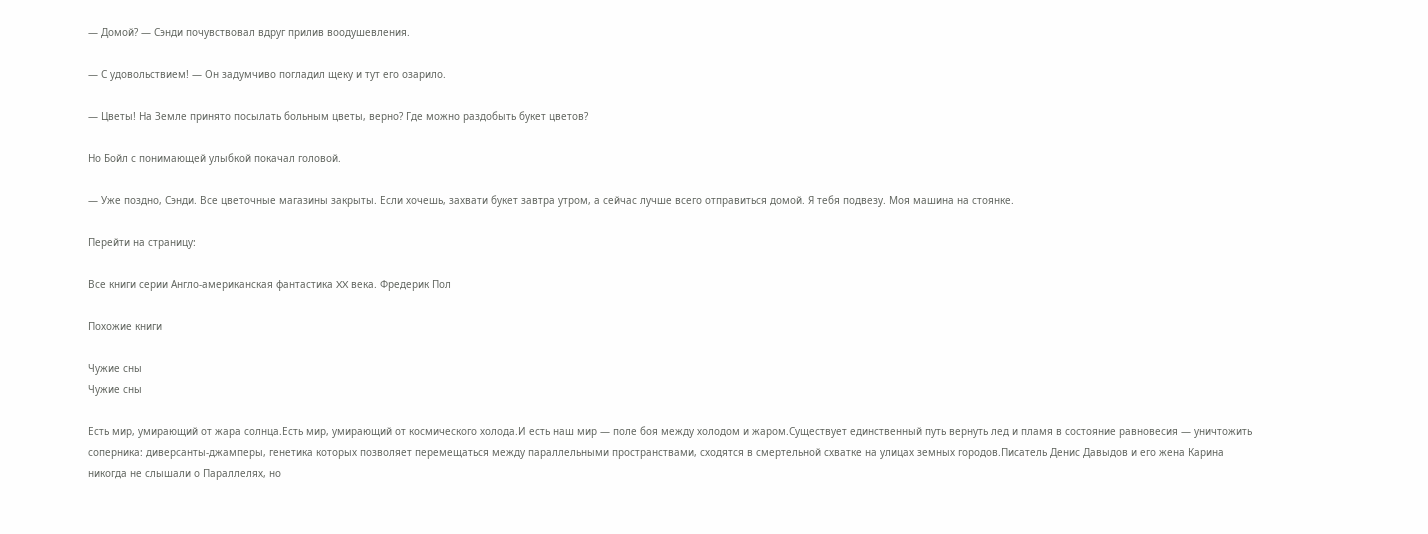— Домой? — Сэнди почувствовал вдруг прилив воодушевления.

— С удовольствием! — Он задумчиво погладил щеку и тут его озарило.

— Цветы! На Земле принято посылать больным цветы, верно? Где можно раздобыть букет цветов?

Но Бойл с понимающей улыбкой покачал головой.

— Уже поздно, Сэнди. Все цветочные магазины закрыты. Если хочешь, захвати букет завтра утром, а сейчас лучше всего отправиться домой. Я тебя подвезу. Моя машина на стоянке.

Перейти на страницу:

Все книги серии Англо-американская фантастика XX века. Фредерик Пол

Похожие книги

Чужие сны
Чужие сны

Есть мир, умирающий от жара солнца.Есть мир, умирающий от космического холода.И есть наш мир — поле боя между холодом и жаром.Существует единственный путь вернуть лед и пламя в состояние равновесия — уничтожить соперника: диверсанты-джамперы, генетика которых позволяет перемещаться между параллельными пространствами, сходятся в смертельной схватке на улицах земных городов.Писатель Денис Давыдов и его жена Карина никогда не слышали о Параллелях, но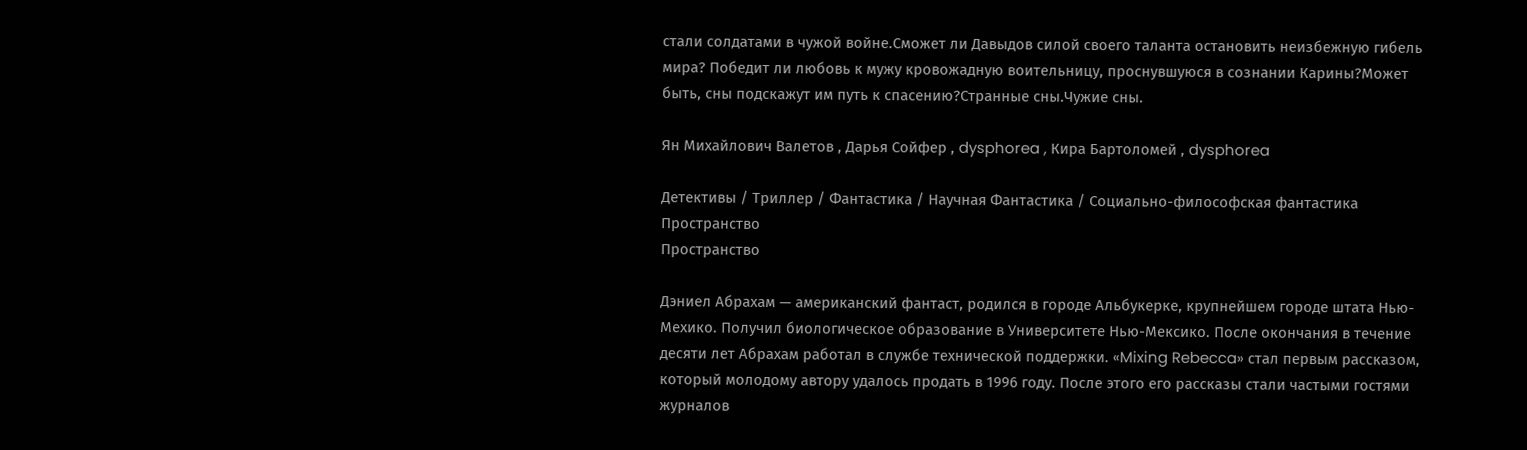стали солдатами в чужой войне.Сможет ли Давыдов силой своего таланта остановить неизбежную гибель мира? Победит ли любовь к мужу кровожадную воительницу, проснувшуюся в сознании Карины?Может быть, сны подскажут им путь к спасению?Странные сны.Чужие сны.

Ян Михайлович Валетов , Дарья Сойфер , dysphorea , Кира Бартоломей , dysphorea

Детективы / Триллер / Фантастика / Научная Фантастика / Социально-философская фантастика
Пространство
Пространство

Дэниел Абрахам — американский фантаст, родился в городе Альбукерке, крупнейшем городе штата Нью-Мехико. Получил биологическое образование в Университете Нью-Мексико. После окончания в течение десяти лет Абрахам работал в службе технической поддержки. «Mixing Rebecca» стал первым рассказом, который молодому автору удалось продать в 1996 году. После этого его рассказы стали частыми гостями журналов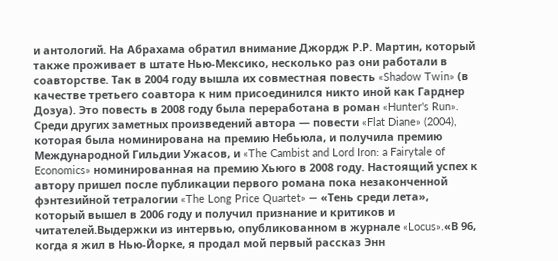и антологий. На Абрахама обратил внимание Джордж Р.Р. Мартин, который также проживает в штате Нью-Мексико, несколько раз они работали в соавторстве. Так в 2004 году вышла их совместная повесть «Shadow Twin» (в качестве третьего соавтора к ним присоединился никто иной как Гарднер Дозуа). Это повесть в 2008 году была переработана в роман «Hunter's Run». Среди других заметных произведений автора — повести «Flat Diane» (2004), которая была номинирована на премию Небьюла, и получила премию Международной Гильдии Ужасов, и «The Cambist and Lord Iron: a Fairytale of Economics» номинированная на премию Хьюго в 2008 году. Настоящий успех к автору пришел после публикации первого романа пока незаконченной фэнтезийной тетралогии «The Long Price Quartet» — «Тень среди лета», который вышел в 2006 году и получил признание и критиков и читателей.Выдержки из интервью, опубликованном в журнале «Locus».«В 96, когда я жил в Нью-Йорке, я продал мой первый рассказ Энн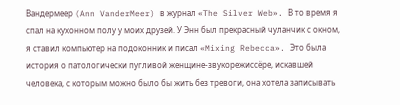Вандермеер (Ann VanderMeer) в журнал «The Silver Web». В то время я спал на кухонном полу у моих друзей. У Энн был прекрасный чуланчик с окном, я ставил компьютер на подоконник и писал «Mixing Rebecca». Это была история о патологически пугливой женщине-звукорежиссёре, искавшей человека, с которым можно было бы жить без тревоги, она хотела записывать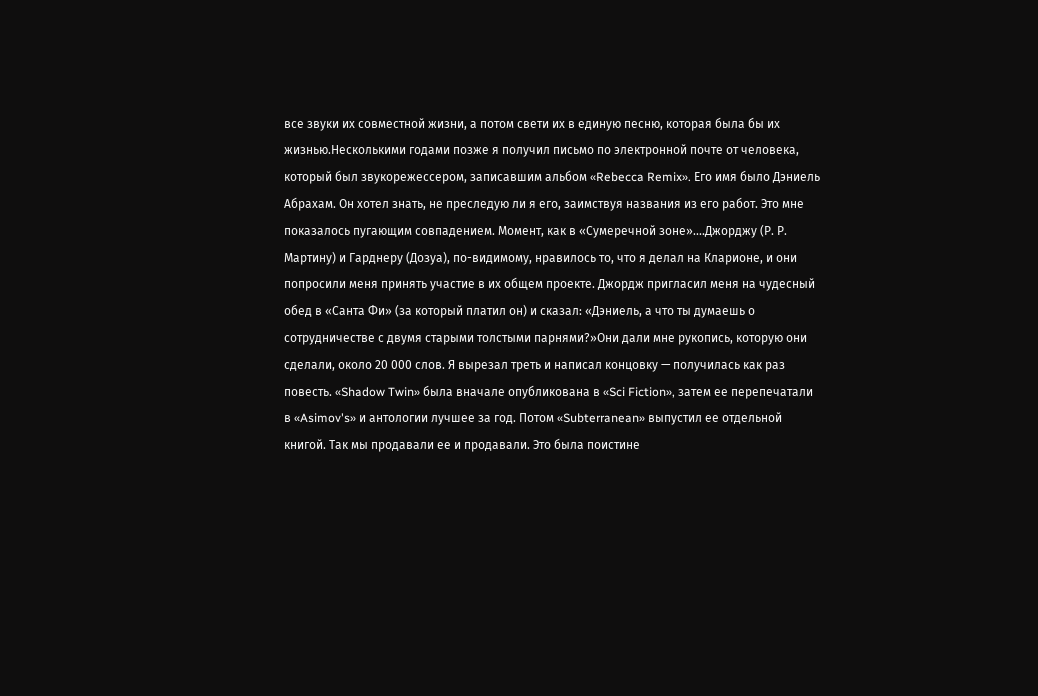все звуки их совместной жизни, а потом свети их в единую песню, которая была бы их жизнью.Несколькими годами позже я получил письмо по электронной почте от человека, который был звукорежессером, записавшим альбом «Rebecca Remix». Его имя было Дэниель Абрахам. Он хотел знать, не преследую ли я его, заимствуя названия из его работ. Это мне показалось пугающим совпадением. Момент, как в «Сумеречной зоне»....Джорджу (Р. Р. Мартину) и Гарднеру (Дозуа), по-видимому, нравилось то, что я делал на Кларионе, и они попросили меня принять участие в их общем проекте. Джордж пригласил меня на чудесный обед в «Санта Фи» (за который платил он) и сказал: «Дэниель, а что ты думаешь о сотрудничестве с двумя старыми толстыми парнями?»Они дали мне рукопись, которую они сделали, около 20 000 слов. Я вырезал треть и написал концовку — получилась как раз повесть. «Shadow Twin» была вначале опубликована в «Sci Fiction», затем ее перепечатали в «Asimov's» и антологии лучшее за год. Потом «Subterranean» выпустил ее отдельной книгой. Так мы продавали ее и продавали. Это была поистине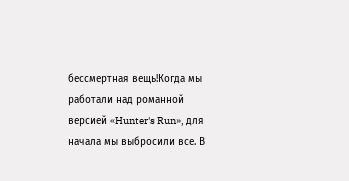бессмертная вещь!Когда мы работали над романной версией «Hunter's Run», для начала мы выбросили все. В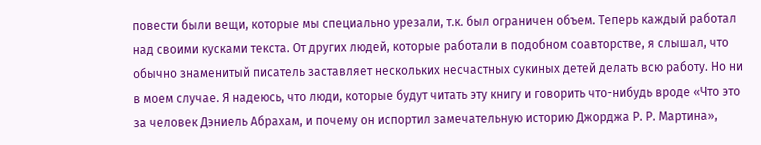повести были вещи, которые мы специально урезали, т.к. был ограничен объем. Теперь каждый работал над своими кусками текста. От других людей, которые работали в подобном соавторстве, я слышал, что обычно знаменитый писатель заставляет нескольких несчастных сукиных детей делать всю работу. Но ни в моем случае. Я надеюсь, что люди, которые будут читать эту книгу и говорить что-нибудь вроде «Что это за человек Дэниель Абрахам, и почему он испортил замечательную историю Джорджа Р. Р. Мартина»,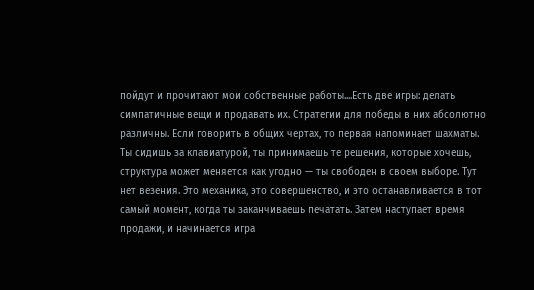пойдут и прочитают мои собственные работы....Есть две игры: делать симпатичные вещи и продавать их. Стратегии для победы в них абсолютно различны. Если говорить в общих чертах, то первая напоминает шахматы. Ты сидишь за клавиатурой, ты принимаешь те решения, которые хочешь, структура может меняется как угодно — ты свободен в своем выборе. Тут нет везения. Это механика, это совершенство, и это останавливается в тот самый момент, когда ты заканчиваешь печатать. Затем наступает время продажи, и начинается игра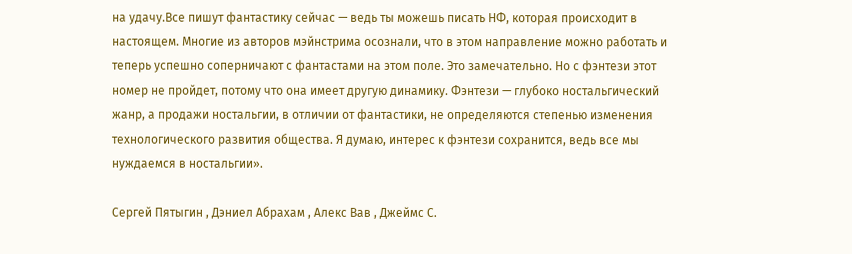на удачу.Все пишут фантастику сейчас — ведь ты можешь писать НФ, которая происходит в настоящем. Многие из авторов мэйнстрима осознали, что в этом направление можно работать и теперь успешно соперничают с фантастами на этом поле. Это замечательно. Но с фэнтези этот номер не пройдет, потому что она имеет другую динамику. Фэнтези — глубоко ностальгический жанр, а продажи ностальгии, в отличии от фантастики, не определяются степенью изменения технологического развития общества. Я думаю, интерес к фэнтези сохранится, ведь все мы нуждаемся в ностальгии».

Сергей Пятыгин , Дэниел Абрахам , Алекс Вав , Джеймс С.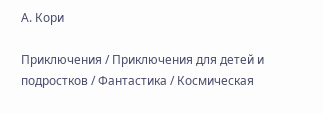А. Кори

Приключения / Приключения для детей и подростков / Фантастика / Космическая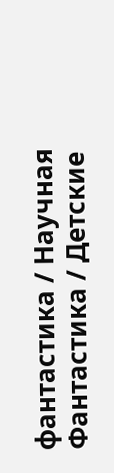фантастика / Научная Фантастика / Детские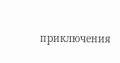приключения